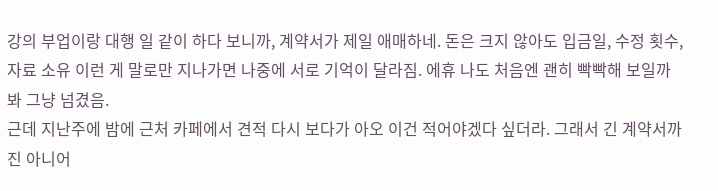강의 부업이랑 대행 일 같이 하다 보니까, 계약서가 제일 애매하네. 돈은 크지 않아도 입금일, 수정 횟수, 자료 소유 이런 게 말로만 지나가면 나중에 서로 기억이 달라짐. 에휴 나도 처음엔 괜히 빡빡해 보일까 봐 그냥 넘겼음.
근데 지난주에 밤에 근처 카페에서 견적 다시 보다가 아오 이건 적어야겠다 싶더라. 그래서 긴 계약서까진 아니어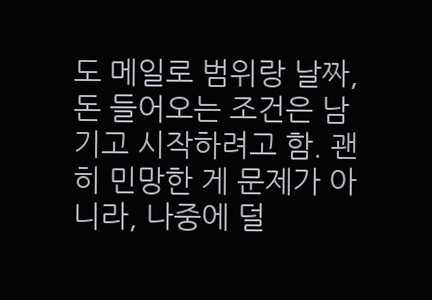도 메일로 범위랑 날짜, 돈 들어오는 조건은 남기고 시작하려고 함. 괜히 민망한 게 문제가 아니라, 나중에 덜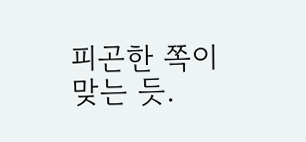피곤한 쪽이 맞는 듯.